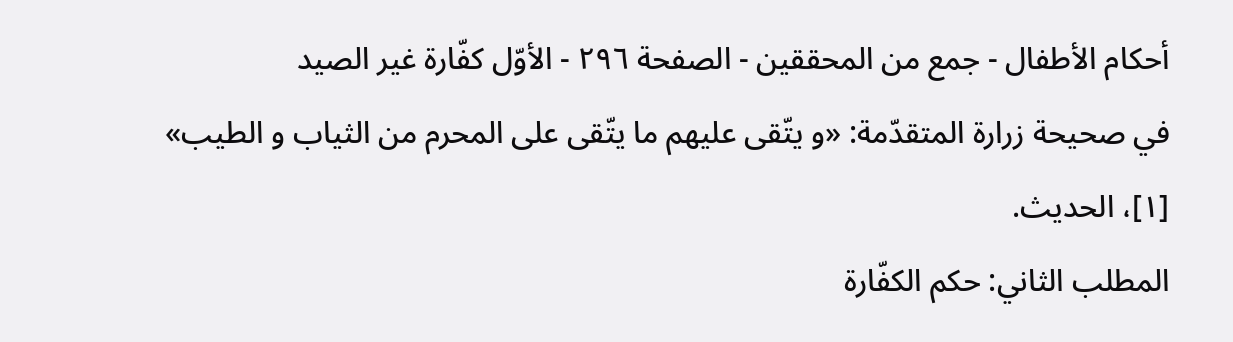أحكام الأطفال - جمع من المحققين - الصفحة ٢٩٦ - الأوّل كفّارة غير الصيد
في صحيحة زرارة المتقدّمة: «و يتّقى عليهم ما يتّقى على المحرم من الثياب و الطيب» [١]، الحديث.
المطلب الثاني: حكم الكفّارة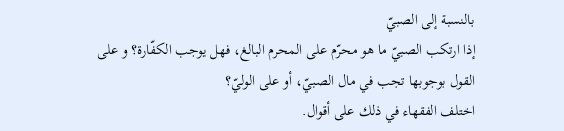بالنسبة إلى الصبيّ
إذا ارتكب الصبيّ ما هو محرّم على المحرم البالغ، فهل يوجب الكفّارة؟ و على القول بوجوبها تجب في مال الصبيّ، أو على الوليّ؟
اختلف الفقهاء في ذلك على أقوال.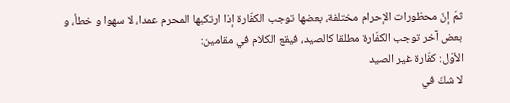ثمّ إنّ محظورات الإحرام مختلفة، بعضها توجب الكفّارة إذا ارتكبها المحرم عمدا، لا سهوا و خطأ، و بعض آخر توجب الكفّارة مطلقا كالصيد، فيقع الكلام في مقامين:
الأوّل: كفّارة غير الصيد
لا شكّ في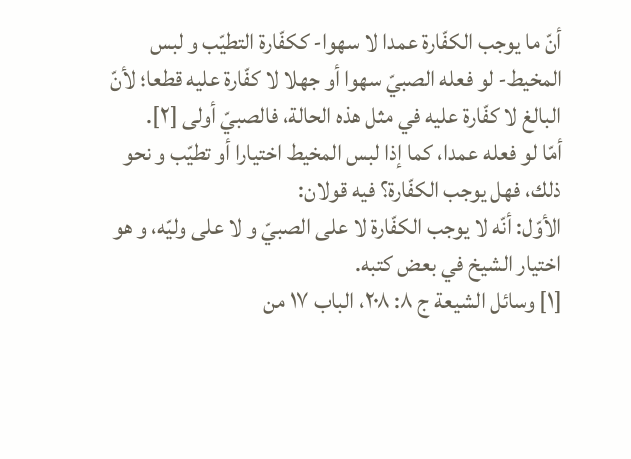أنّ ما يوجب الكفّارة عمدا لا سهوا- ككفّارة التطيّب و لبس المخيط- لو فعله الصبيّ سهوا أو جهلا لا كفّارة عليه قطعا؛ لأنّ البالغ لا كفّارة عليه في مثل هذه الحالة، فالصبيّ أولى [٢].
أمّا لو فعله عمدا، كما إذا لبس المخيط اختيارا أو تطيّب و نحو ذلك، فهل يوجب الكفّارة؟ فيه قولان:
الأوّل: أنّه لا يوجب الكفّارة لا على الصبيّ و لا على وليّه، و هو اختيار الشيخ في بعض كتبه.
[١] وسائل الشيعة ج ٨: ٢٠٨، الباب ١٧ من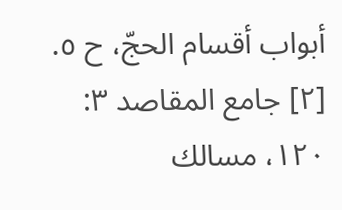أبواب أقسام الحجّ، ح ٥.
[٢] جامع المقاصد ٣: ١٢٠، مسالك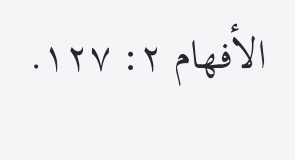الأفهام ٢: ١٢٧.